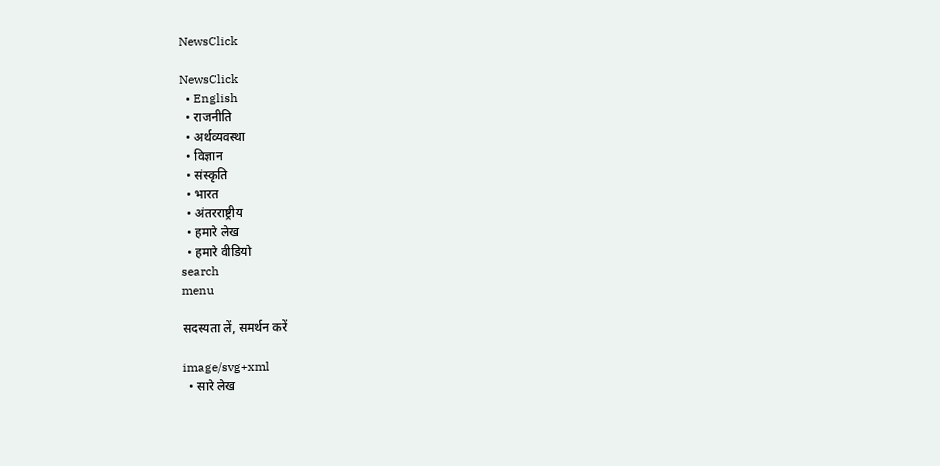NewsClick

NewsClick
  • English
  • राजनीति
  • अर्थव्यवस्था
  • विज्ञान
  • संस्कृति
  • भारत
  • अंतरराष्ट्रीय
  • हमारे लेख
  • हमारे वीडियो
search
menu

सदस्यता लें, समर्थन करें

image/svg+xml
  • सारे लेख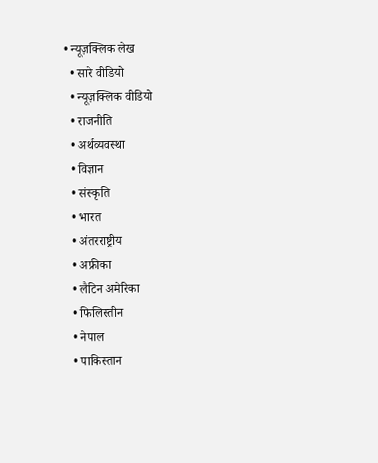• न्यूज़क्लिक लेख
  • सारे वीडियो
  • न्यूज़क्लिक वीडियो
  • राजनीति
  • अर्थव्यवस्था
  • विज्ञान
  • संस्कृति
  • भारत
  • अंतरराष्ट्रीय
  • अफ्रीका
  • लैटिन अमेरिका
  • फिलिस्तीन
  • नेपाल
  • पाकिस्तान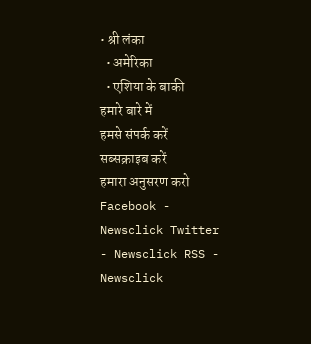• श्री लंका
  • अमेरिका
  • एशिया के बाकी
हमारे बारे में
हमसे संपर्क करें
सब्सक्राइब करें
हमारा अनुसरण करो Facebook - Newsclick Twitter - Newsclick RSS - Newsclick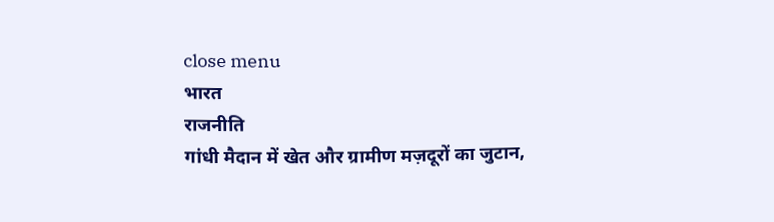close menu
भारत
राजनीति
गांधी मैदान में खेत और ग्रामीण मज़दूरों का जुटान,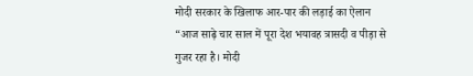मोदी सरकार के खिलाफ आर-पार की लड़ाई का ऐलान
“आज साढ़े चार साल में पूरा देश भयावह त्रासदी व पीड़ा से गुजर रहा है। मोदी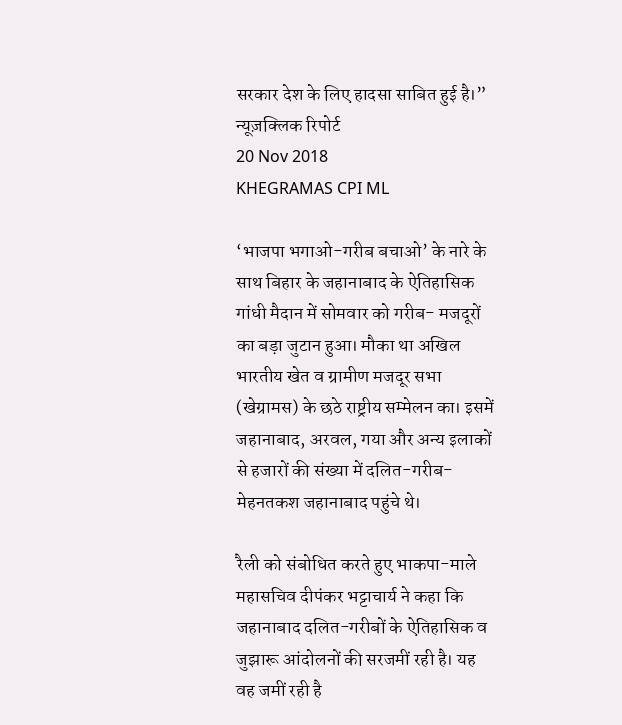सरकार देश के लिए हादसा साबित हुई है।”
न्यूज़क्लिक रिपोर्ट
20 Nov 2018
KHEGRAMAS CPI ML

‘भाजपा भगाओ-गरीब बचाओ’ के नारे के साथ बिहार के जहानाबाद के ऐतिहासिक गांधी मैदान में सोमवार को गरीब- मजदूरों का बड़ा जुटान हुआ। मौका था अखिल भारतीय खेत व ग्रामीण मजदूर सभा (खेग्रामस) के छठे राष्ट्रीय सम्मेलन का। इसमें जहानाबाद, अरवल, गया और अन्य इलाकों से हजारों की संख्या में दलित-गरीब-मेहनतकश जहानाबाद पहुंचे थे।

रैली को संबोधित करते हुए भाकपा-माले महासचिव दीपंकर भट्टाचार्य ने कहा कि जहानाबाद दलित-गरीबों के ऐतिहासिक व जुझारू आंदोलनों की सरजमीं रही है। यह वह जमीं रही है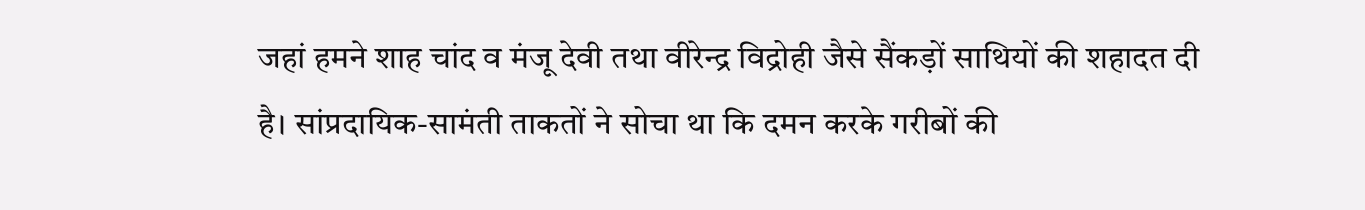जहां हमने शाह चांद व मंजू देवी तथा वीरेन्द्र विद्रोही जैसे सैंकड़ों साथियों की शहादत दी है। सांप्रदायिक-सामंती ताकतों ने सोचा था कि दमन करके गरीबों की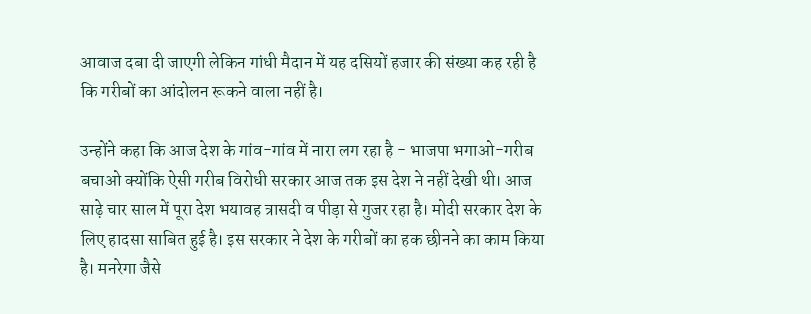आवाज दबा दी जाएगी लेकिन गांधी मैदान में यह दसियों हजार की संख्या कह रही है कि गरीबों का आंदोलन रूकने वाला नहीं है।

उन्होंने कहा कि आज देश के गांव-गांव में नारा लग रहा है - भाजपा भगाओ-गरीब बचाओ क्योंकि ऐसी गरीब विरोधी सरकार आज तक इस देश ने नहीं देखी थी। आज साढ़े चार साल में पूरा देश भयावह त्रासदी व पीड़ा से गुजर रहा है। मोदी सरकार देश के लिए हादसा साबित हुई है। इस सरकार ने देश के गरीबों का हक छीनने का काम किया है। मनरेगा जैसे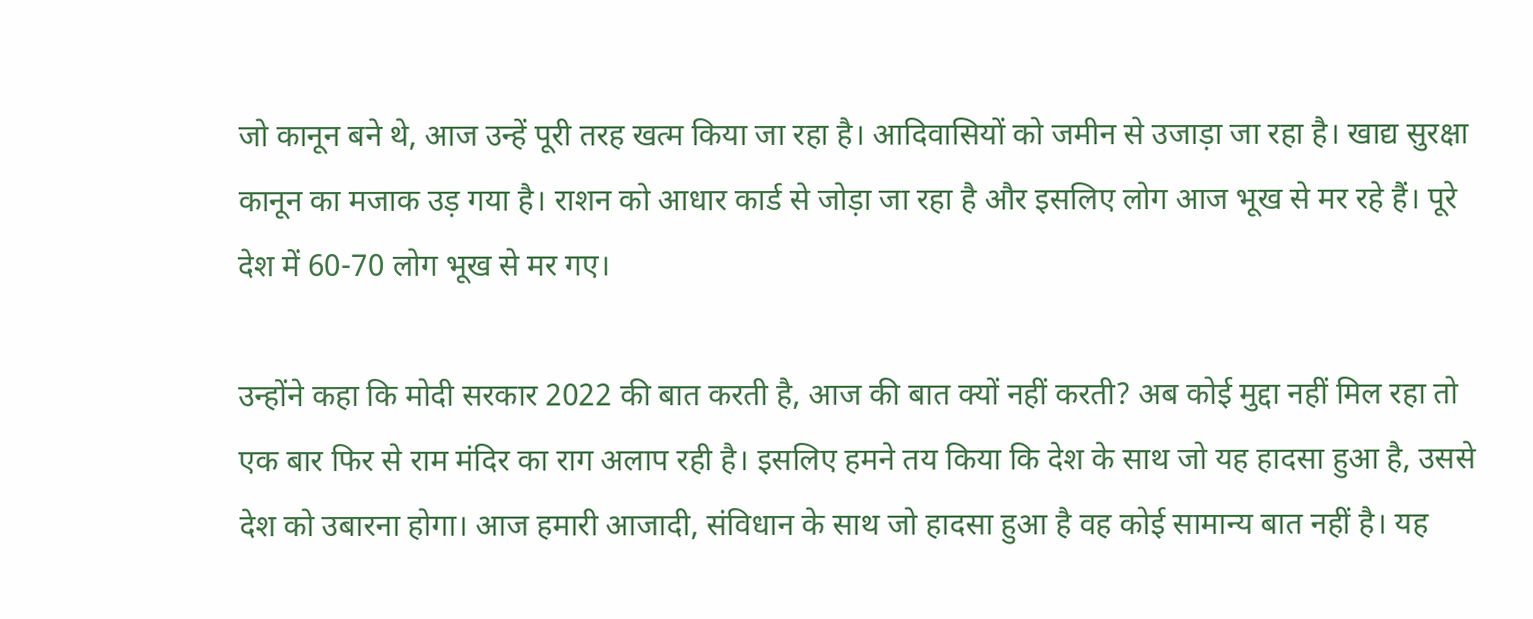जो कानून बने थे, आज उन्हें पूरी तरह खत्म किया जा रहा है। आदिवासियों को जमीन से उजाड़ा जा रहा है। खाद्य सुरक्षा कानून का मजाक उड़ गया है। राशन को आधार कार्ड से जोड़ा जा रहा है और इसलिए लोग आज भूख से मर रहे हैं। पूरे देश में 60-70 लोग भूख से मर गए।

उन्होंने कहा कि मोदी सरकार 2022 की बात करती है, आज की बात क्यों नहीं करती? अब कोई मुद्दा नहीं मिल रहा तो एक बार फिर से राम मंदिर का राग अलाप रही है। इसलिए हमने तय किया कि देश के साथ जो यह हादसा हुआ है, उससे देश को उबारना होगा। आज हमारी आजादी, संविधान के साथ जो हादसा हुआ है वह कोई सामान्य बात नहीं है। यह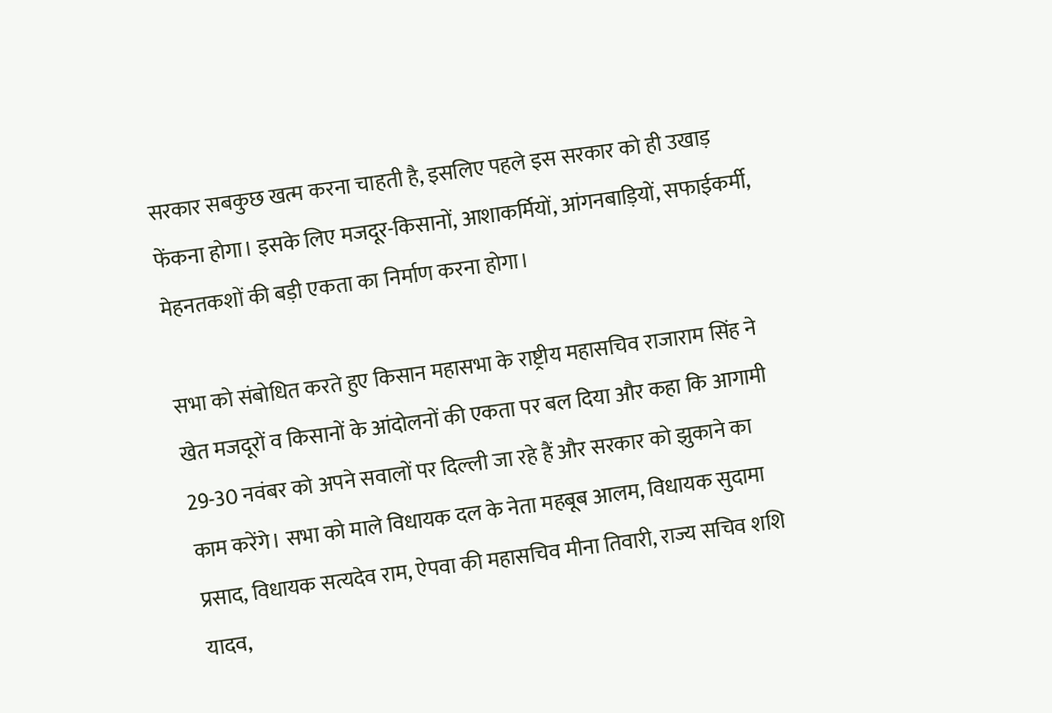सरकार सबकुछ खत्म करना चाहती है, इसलिए पहले इस सरकार को ही उखाड़ फेंकना होगा। इसके लिए मजदूर-किसानों, आशाकर्मियों, आंगनबाड़ियों, सफाईकर्मी, मेहनतकशों की बड़ी एकता का निर्माण करना होगा।

सभा को संबोधित करते हुए किसान महासभा के राष्ट्रीय महासचिव राजाराम सिंह ने खेत मजदूरों व किसानों के आंदोलनों की एकता पर बल दिया और कहा कि आगामी 29-30 नवंबर को अपने सवालों पर दिल्ली जा रहे हैं और सरकार को झुकाने का काम करेंगे। सभा को माले विधायक दल के नेता महबूब आलम, विधायक सुदामा प्रसाद, विधायक सत्यदेव राम, ऐपवा की महासचिव मीना तिवारी, राज्य सचिव शशि यादव,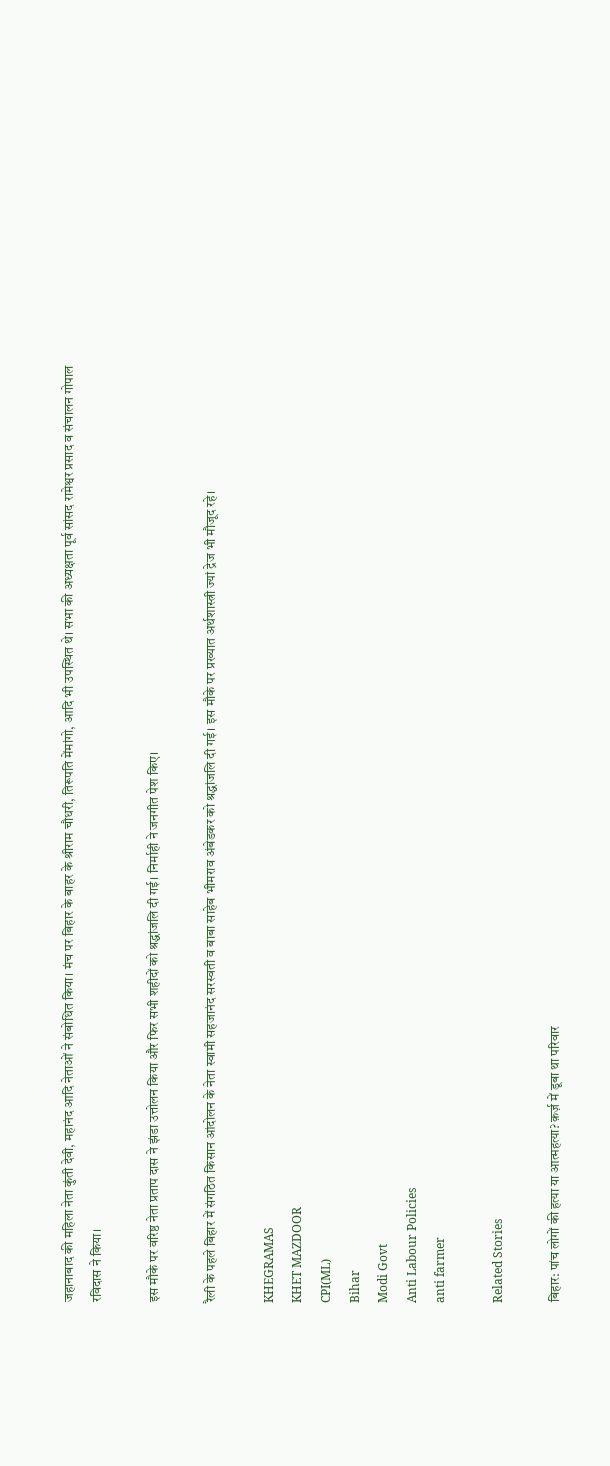जहानाबाद की महिला नेता कुंती देवी, महानंद आदि नेताओं ने संबोधित किया। मंच पर बिहार के बाहर के श्रीराम चौधरी, तिरूपति मेंमांगो, आदि भी उपस्थित थे। सभा की अध्यक्षता पूर्व सांसद रामेश्वर प्रसाद व संचालन गोपाल रविदास ने किया।

इस मौके पर वरिष्ठ नेता प्रताप दास ने झंडा उत्तोलन किया और फिर सभी शहीदों को श्रद्धांजलि दी गई। निर्माही ने जनगीत पेश किए।

रैली के पहले बिहार में संगठित किसान आंदोलन के नेता स्वामी सहजानंद सरस्वती व बाबा साहेब भीमराव अंबेडकर को श्रद्धांजलि दी गई। इस मौके पर प्रख्यात अर्थशास्त्री ज्यां द्रेज भी मौजूद रहे।

KHEGRAMAS
KHET MAZDOOR
CPI(ML)
Bihar
Modi Govt
Anti Labour Policies
anti farmer

Related Stories

बिहार: पांच लोगों की हत्या या आत्महत्या? क़र्ज़ में डूबा था परिवार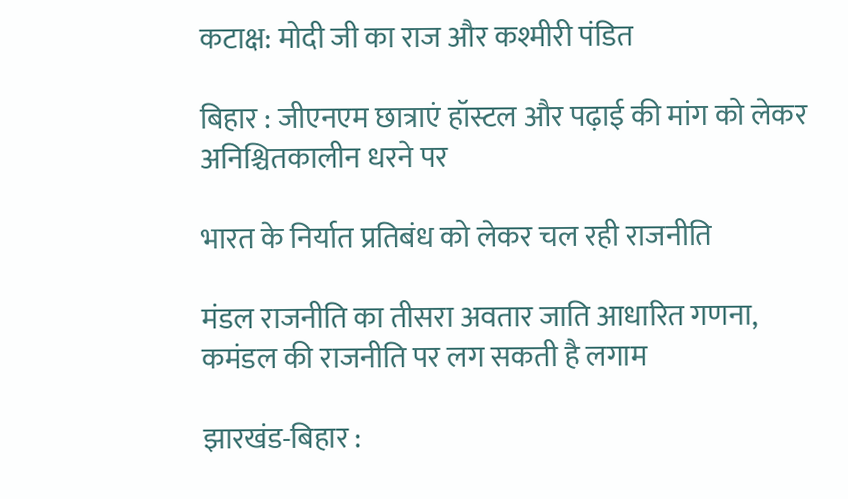कटाक्ष: मोदी जी का राज और कश्मीरी पंडित

बिहार : जीएनएम छात्राएं हॉस्टल और पढ़ाई की मांग को लेकर अनिश्चितकालीन धरने पर

भारत के निर्यात प्रतिबंध को लेकर चल रही राजनीति

मंडल राजनीति का तीसरा अवतार जाति आधारित गणना, कमंडल की राजनीति पर लग सकती है लगाम

झारखंड-बिहार :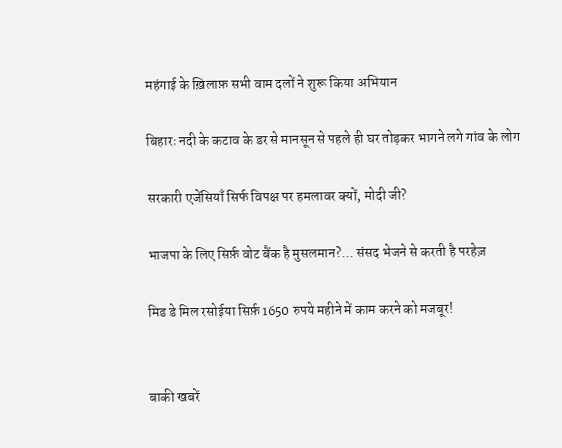महंगाई के ख़िलाफ़ सभी वाम दलों ने शुरू किया अभियान

बिहारः नदी के कटाव के डर से मानसून से पहले ही घर तोड़कर भागने लगे गांव के लोग

सरकारी एजेंसियाँ सिर्फ विपक्ष पर हमलावर क्यों, मोदी जी?

भाजपा के लिए सिर्फ़ वोट बैंक है मुसलमान?... संसद भेजने से करती है परहेज़

मिड डे मिल रसोईया सिर्फ़ 1650 रुपये महीने में काम करने को मजबूर!


बाकी खबरें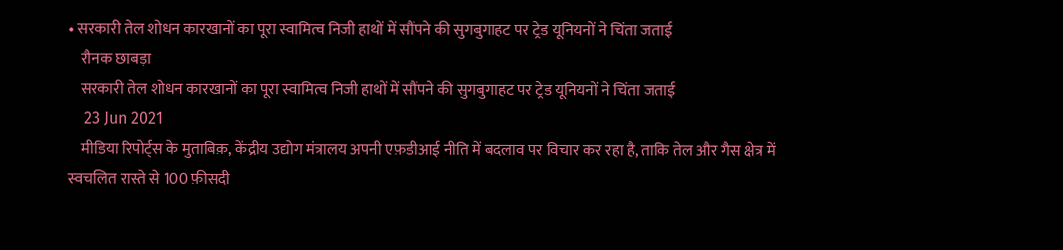• सरकारी तेल शोधन कारखानों का पूरा स्वामित्व निजी हाथों में सौंपने की सुगबुगाहट पर ट्रेड यूनियनों ने चिंता जताई
    रौनक छाबड़ा
    सरकारी तेल शोधन कारखानों का पूरा स्वामित्व निजी हाथों में सौंपने की सुगबुगाहट पर ट्रेड यूनियनों ने चिंता जताई
    23 Jun 2021
    मीडिया रिपोर्ट्स के मुताबिक़, केंद्रीय उद्योग मंत्रालय अपनी एफ़डीआई नीति में बदलाव पर विचार कर रहा है, ताकि तेल और गैस क्षेत्र में स्वचलित रास्ते से 100 फ़ीसदी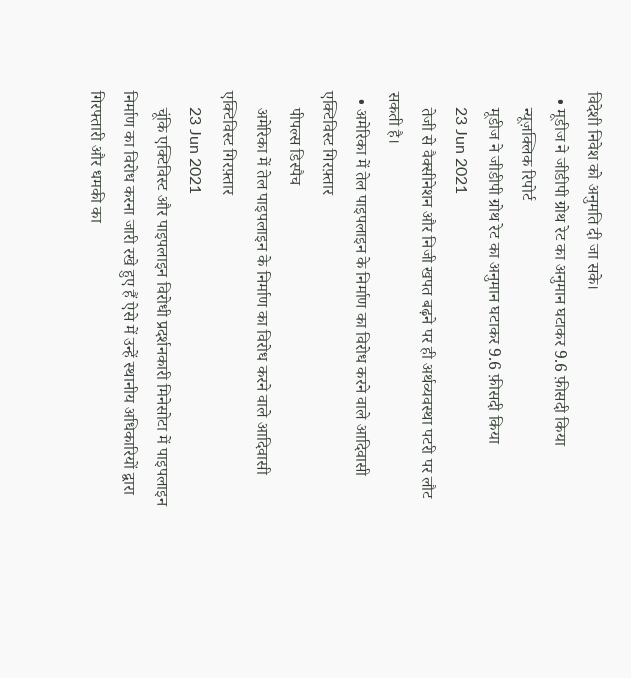विदेशी निवेश को अनुमति दी जा सके।
  • मूडीज ने जीडीपी ग्रोथ रेट का अनुमान घटाकर 9.6 फ़ीसदी किया
    न्यूज़क्लिक रिपोर्ट
    मूडीज ने जीडीपी ग्रोथ रेट का अनुमान घटाकर 9.6 फ़ीसदी किया
    23 Jun 2021
    तेजी से वैक्सीनेशन और निजी खपत बढ़ने पर ही अर्थव्यवस्था पटरी पर लौट सकती है।
  • अमेरिका में तेल पाइपलाइन के निर्माण का विरोध करने वाले आदिवासी एक्टिविस्ट गिरफ़्तार
    पीपल्स डिस्पैच
    अमेरिका में तेल पाइपलाइन के निर्माण का विरोध करने वाले आदिवासी एक्टिविस्ट गिरफ़्तार
    23 Jun 2021
    चूंकि एक्टिविस्ट और पाइपलाइन विरोधी प्रदर्शनकारी मिनेसोटा में पाइपलाइन निर्माण का विरोध करना जारी रखे हुए हैं ऐसे में उन्हें स्थानीय अधिकारियों द्वारा गिरफ्तारी और धमकी का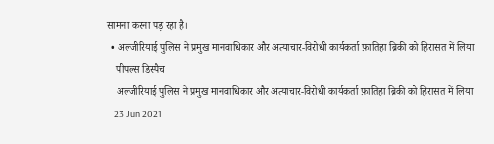सामना करना पड़ रहा है।
  • अल्जीरियाई पुलिस ने प्रमुख मानवाधिकार और अत्याचार-विरोधी कार्यकर्ता फ़ातिहा ब्रिकी को हिरासत में लिया
    पीपल्स डिस्पैच
    अल्जीरियाई पुलिस ने प्रमुख मानवाधिकार और अत्याचार-विरोधी कार्यकर्ता फ़ातिहा ब्रिकी को हिरासत में लिया
    23 Jun 2021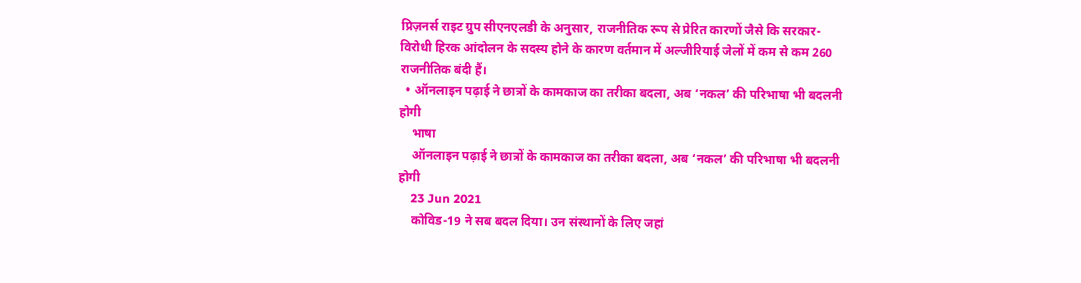प्रिज़नर्स राइट ग्रुप सीएनएलडी के अनुसार, राजनीतिक रूप से प्रेरित कारणों जैसे कि सरकार-विरोधी हिरक आंदोलन के सदस्य होने के कारण वर्तमान में अल्जीरियाई जेलों में कम से कम 260 राजनीतिक बंदी हैं।
  • ऑनलाइन पढ़ाई ने छात्रों के कामकाज का तरीका बदला, अब ‘नकल’ की परिभाषा भी बदलनी होगी
    भाषा
    ऑनलाइन पढ़ाई ने छात्रों के कामकाज का तरीका बदला, अब ‘नकल’ की परिभाषा भी बदलनी होगी
    23 Jun 2021
    कोविड-19 ने सब बदल दिया। उन संस्थानों के लिए जहां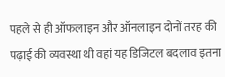पहले से ही ऑफलाइन और ऑनलाइन दोनों तरह की पढ़ाई की व्यवस्था थी वहां यह डिजिटल बदलाव इतना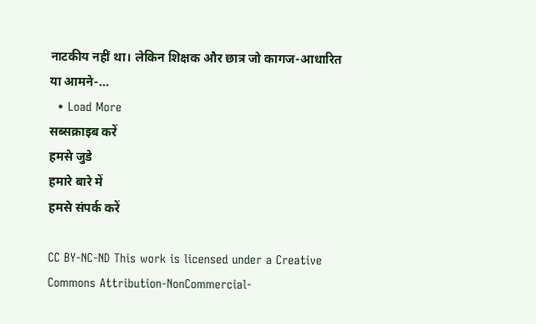नाटकीय नहीं था। लेकिन शिक्षक और छात्र जो कागज-आधारित या आमने-…
  • Load More
सब्सक्राइब करें
हमसे जुडे
हमारे बारे में
हमसे संपर्क करें

CC BY-NC-ND This work is licensed under a Creative Commons Attribution-NonCommercial-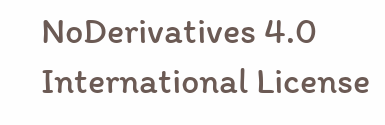NoDerivatives 4.0 International License